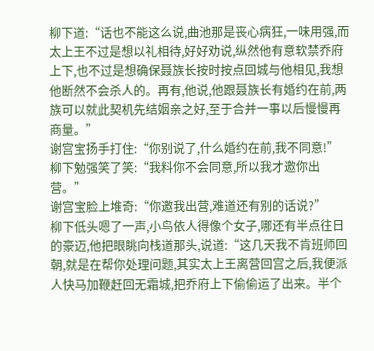柳下道:“话也不能这么说,曲池那是丧心病狂,一味用强,而太上王不过是想以礼相待,好好劝说,纵然他有意软禁乔府上下,也不过是想确保聂族长按时按点回城与他相见,我想他断然不会杀人的。再有,他说,他跟聂族长有婚约在前,两族可以就此契机先结姻亲之好,至于合并一事以后慢慢再商量。”
谢宫宝扬手打住:“你别说了,什么婚约在前,我不同意!”
柳下勉强笑了笑:“我料你不会同意,所以我才邀你出营。”
谢宫宝脸上堆奇:“你邀我出营,难道还有别的话说?”
柳下低头嗯了一声,小鸟依人得像个女子,哪还有半点往日的豪迈,他把眼眺向栈道那头,说道:“这几天我不肯班师回朝,就是在帮你处理问题,其实太上王离营回宫之后,我便派人快马加鞭赶回无霜城,把乔府上下偷偷运了出来。半个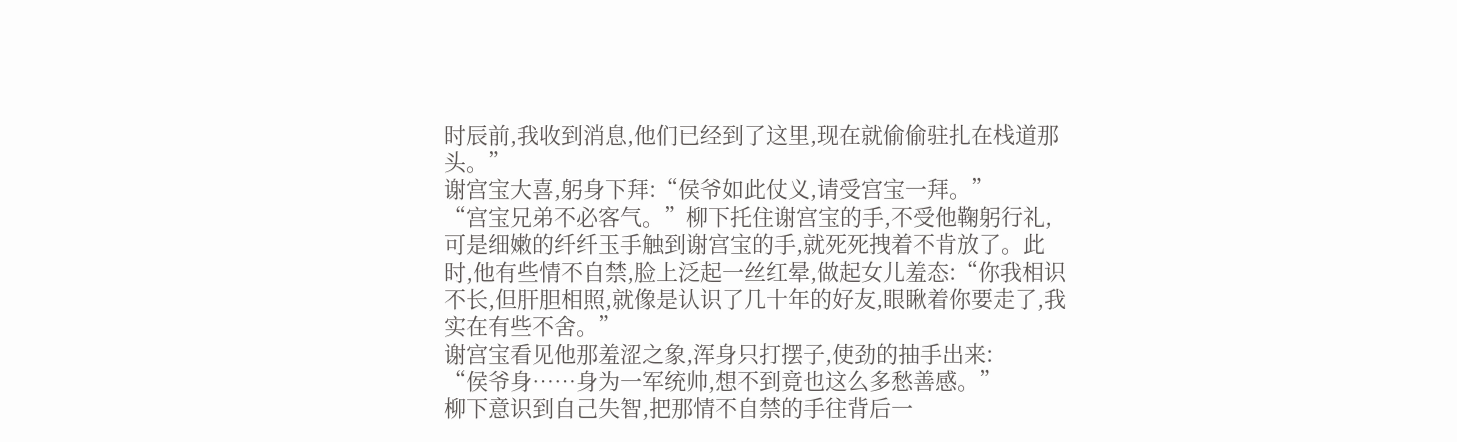时辰前,我收到消息,他们已经到了这里,现在就偷偷驻扎在栈道那头。”
谢宫宝大喜,躬身下拜:“侯爷如此仗义,请受宫宝一拜。”
“宫宝兄弟不必客气。”柳下托住谢宫宝的手,不受他鞠躬行礼,可是细嫩的纤纤玉手触到谢宫宝的手,就死死拽着不肯放了。此时,他有些情不自禁,脸上泛起一丝红晕,做起女儿羞态:“你我相识不长,但肝胆相照,就像是认识了几十年的好友,眼瞅着你要走了,我实在有些不舍。”
谢宫宝看见他那羞涩之象,浑身只打摆子,使劲的抽手出来:
“侯爷身……身为一军统帅,想不到竟也这么多愁善感。”
柳下意识到自己失智,把那情不自禁的手往背后一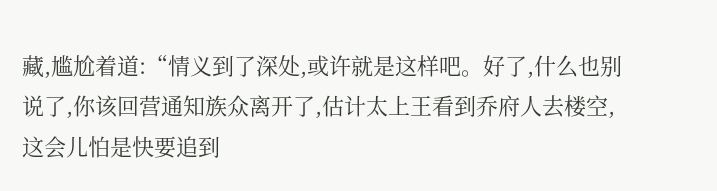藏,尴尬着道:“情义到了深处,或许就是这样吧。好了,什么也别说了,你该回营通知族众离开了,估计太上王看到乔府人去楼空,这会儿怕是快要追到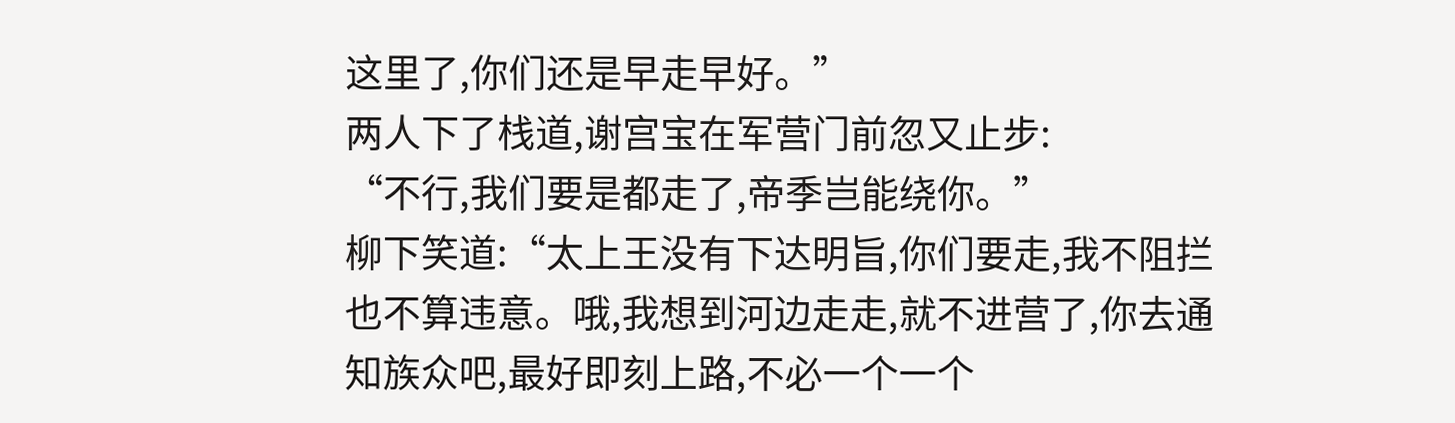这里了,你们还是早走早好。”
两人下了栈道,谢宫宝在军营门前忽又止步:
“不行,我们要是都走了,帝季岂能绕你。”
柳下笑道:“太上王没有下达明旨,你们要走,我不阻拦也不算违意。哦,我想到河边走走,就不进营了,你去通知族众吧,最好即刻上路,不必一个一个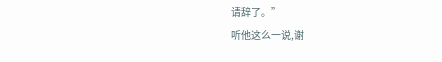请辞了。”
听他这么一说,谢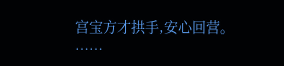宫宝方才拱手,安心回营。
……